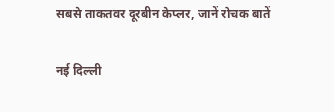सबसे ताकतवर दूरबीन केप्लर, जानें रोचक बातें

नई दिल्ली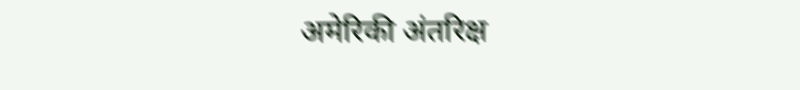अमेरिकी अंतरिक्ष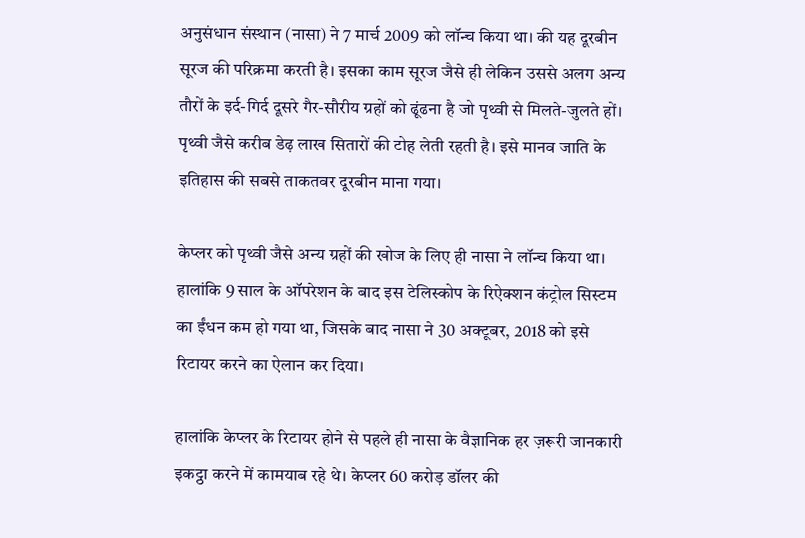अनुसंधान संस्थान (नासा) ने 7 मार्च 2009 को लॉन्च किया था। की यह दूरबीन सूरज की परिक्रमा करती है। इसका काम सूरज जैसे ही लेकिन उससे अलग अन्य तौरों के इर्द-गिर्द दूसरे गैर-सौरीय ग्रहों को ढूंढना है जो पृथ्वी से मिलते-जुलते हों। पृथ्वी जैसे करीब डेढ़ लाख सितारों की टोह लेती रहती है। इसे मानव जाति के इतिहास की सबसे ताकतवर दूरबीन माना गया।

केप्लर को पृथ्वी जैसे अन्य ग्रहों की खोज के लिए ही नासा ने लॉन्च किया था। हालांकि 9 साल के ऑपरेशन के बाद इस टेलिस्कोप के रिऐक्शन कंट्रोल सिस्टम का ईंधन कम हो गया था, जिसके बाद नासा ने 30 अक्टूबर, 2018 को इसे रिटायर करने का ऐलान कर दिया।

हालांकि केप्लर के रिटायर होने से पहले ही नासा के वैज्ञानिक हर ज़रूरी जानकारी इकट्ठा करने में कामयाब रहे थे। केप्लर 60 करोड़ डॉलर की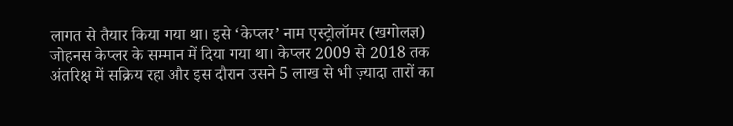लागत से तैयार किया गया था। इसे ‘केप्लर’ नाम एस्ट्रोलॉमर (खगोलज्ञ) जोहनस केप्लर के सम्मान में दिया गया था। केप्लर 2009 से 2018 तक अंतरिक्ष में सक्रिय रहा और इस दौरान उसने 5 लाख से भी ज़्यादा तारों का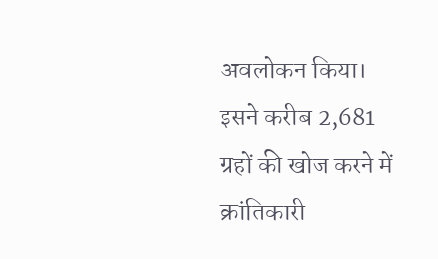अवलोकन किया। इसने करीब 2,681 ग्रहों की खोज करने में क्रांतिकारी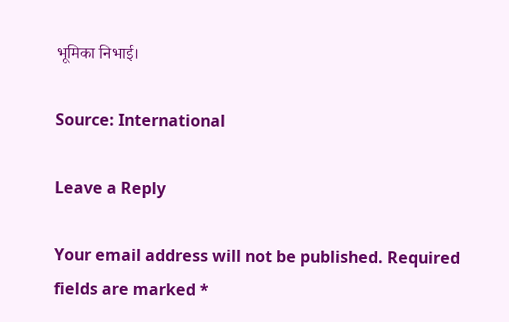भूमिका निभाई।

Source: International

Leave a Reply

Your email address will not be published. Required fields are marked *